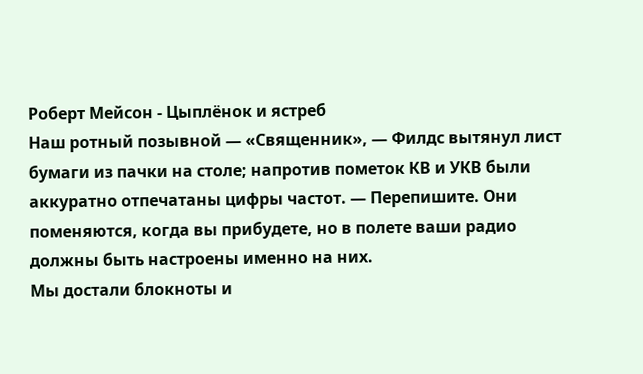Роберт Мейсон - Цыплёнок и ястреб
Наш ротный позывной — «Священник», — Филдс вытянул лист бумаги из пачки на столе; напротив пометок КВ и УКВ были аккуратно отпечатаны цифры частот. — Перепишите. Они поменяются, когда вы прибудете, но в полете ваши радио должны быть настроены именно на них.
Мы достали блокноты и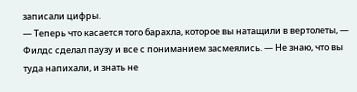записали цифры.
— Теперь что касается того барахла, которое вы натащили в вертолеты, — Филдс сделал паузу и все с пониманием засмеялись. — Не знаю, что вы туда напихали, и знать не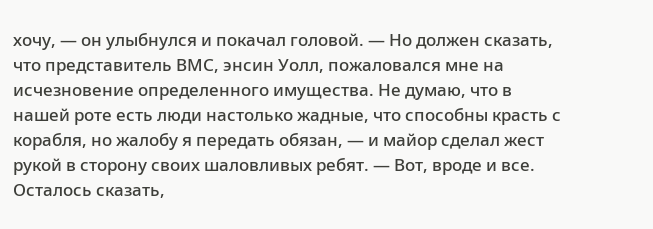хочу, — он улыбнулся и покачал головой. — Но должен сказать, что представитель ВМС, энсин Уолл, пожаловался мне на исчезновение определенного имущества. Не думаю, что в нашей роте есть люди настолько жадные, что способны красть с корабля, но жалобу я передать обязан, — и майор сделал жест рукой в сторону своих шаловливых ребят. — Вот, вроде и все. Осталось сказать,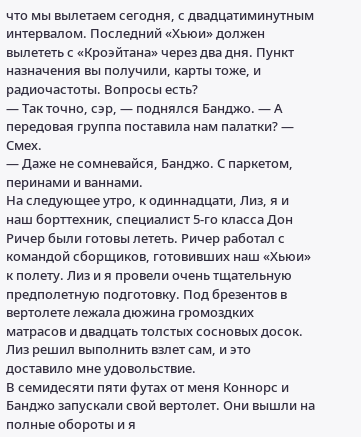что мы вылетаем сегодня, с двадцатиминутным интервалом. Последний «Хьюи» должен вылететь с «Кроэйтана» через два дня. Пункт назначения вы получили, карты тоже, и радиочастоты. Вопросы есть?
— Так точно, сэр, — поднялся Банджо. — А передовая группа поставила нам палатки? — Смех.
— Даже не сомневайся, Банджо. С паркетом, перинами и ваннами.
На следующее утро, к одиннадцати, Лиз, я и наш борттехник, специалист 5-го класса Дон Ричер были готовы лететь. Ричер работал с командой сборщиков, готовивших наш «Хьюи» к полету. Лиз и я провели очень тщательную предполетную подготовку. Под брезентов в вертолете лежала дюжина громоздких матрасов и двадцать толстых сосновых досок. Лиз решил выполнить взлет сам, и это доставило мне удовольствие.
В семидесяти пяти футах от меня Коннорс и Банджо запускали свой вертолет. Они вышли на полные обороты и я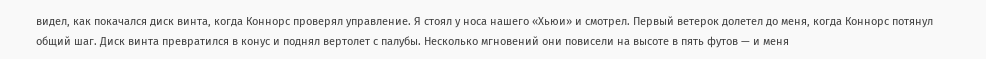видел, как покачался диск винта, когда Коннорс проверял управление. Я стоял у носа нашего «Хьюи» и смотрел. Первый ветерок долетел до меня, когда Коннорс потянул общий шаг. Диск винта превратился в конус и поднял вертолет с палубы. Несколько мгновений они повисели на высоте в пять футов — и меня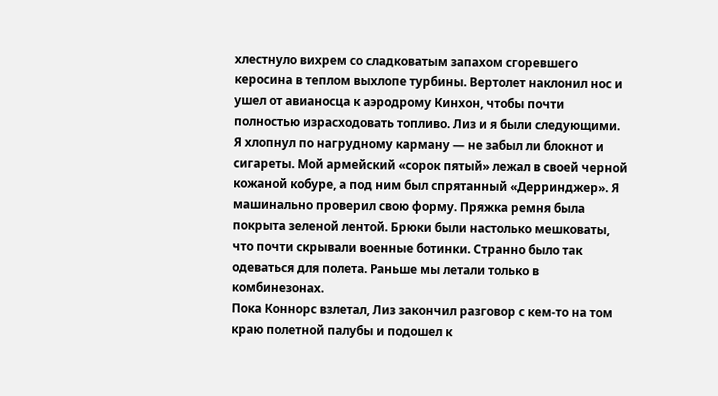хлестнуло вихрем со сладковатым запахом сгоревшего керосина в теплом выхлопе турбины. Вертолет наклонил нос и ушел от авианосца к аэродрому Кинхон, чтобы почти полностью израсходовать топливо. Лиз и я были следующими. Я хлопнул по нагрудному карману — не забыл ли блокнот и сигареты. Мой армейский «сорок пятый» лежал в своей черной кожаной кобуре, а под ним был спрятанный «Дерринджер». Я машинально проверил свою форму. Пряжка ремня была покрыта зеленой лентой. Брюки были настолько мешковаты, что почти скрывали военные ботинки. Странно было так одеваться для полета. Раньше мы летали только в комбинезонах.
Пока Коннорс взлетал, Лиз закончил разговор с кем-то на том краю полетной палубы и подошел к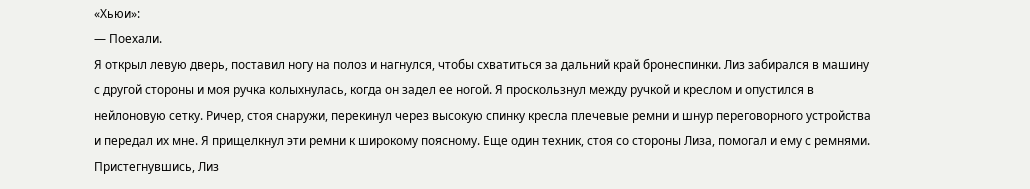«Хьюи»:
— Поехали.
Я открыл левую дверь, поставил ногу на полоз и нагнулся, чтобы схватиться за дальний край бронеспинки. Лиз забирался в машину с другой стороны и моя ручка колыхнулась, когда он задел ее ногой. Я проскользнул между ручкой и креслом и опустился в нейлоновую сетку. Ричер, стоя снаружи, перекинул через высокую спинку кресла плечевые ремни и шнур переговорного устройства и передал их мне. Я прищелкнул эти ремни к широкому поясному. Еще один техник, стоя со стороны Лиза, помогал и ему с ремнями. Пристегнувшись, Лиз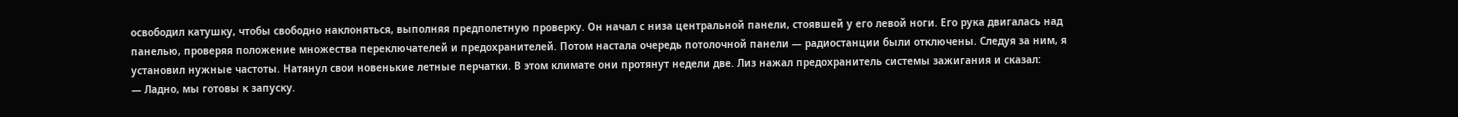освободил катушку, чтобы свободно наклоняться, выполняя предполетную проверку. Он начал с низа центральной панели, стоявшей у его левой ноги. Его рука двигалась над панелью, проверяя положение множества переключателей и предохранителей. Потом настала очередь потолочной панели — радиостанции были отключены. Следуя за ним, я установил нужные частоты. Натянул свои новенькие летные перчатки. В этом климате они протянут недели две. Лиз нажал предохранитель системы зажигания и сказал:
— Ладно, мы готовы к запуску.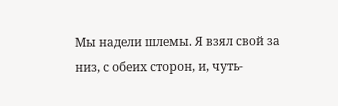Мы надели шлемы. Я взял свой за низ, с обеих сторон, и, чуть-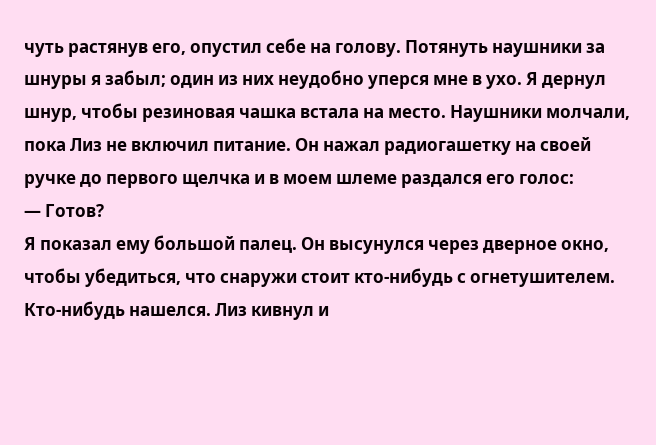чуть растянув его, опустил себе на голову. Потянуть наушники за шнуры я забыл; один из них неудобно уперся мне в ухо. Я дернул шнур, чтобы резиновая чашка встала на место. Наушники молчали, пока Лиз не включил питание. Он нажал радиогашетку на своей ручке до первого щелчка и в моем шлеме раздался его голос:
— Готов?
Я показал ему большой палец. Он высунулся через дверное окно, чтобы убедиться, что снаружи стоит кто-нибудь с огнетушителем. Кто-нибудь нашелся. Лиз кивнул и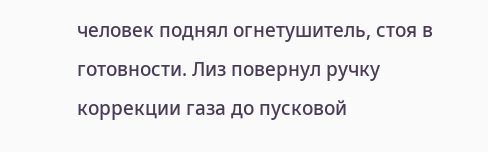человек поднял огнетушитель, стоя в готовности. Лиз повернул ручку коррекции газа до пусковой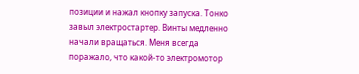позиции и нажал кнопку запуска. Тонко завыл электростартер. Винты медленно начали вращаться. Меня всегда поражало, что какой-то электромотор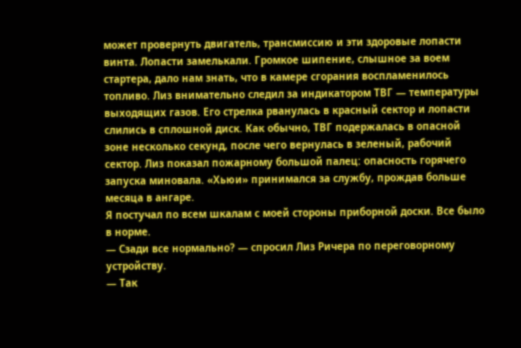может провернуть двигатель, трансмиссию и эти здоровые лопасти винта. Лопасти замелькали. Громкое шипение, слышное за воем стартера, дало нам знать, что в камере сгорания воспламенилось топливо. Лиз внимательно следил за индикатором ТВГ — температуры выходящих газов. Его стрелка рванулась в красный сектор и лопасти слились в сплошной диск. Как обычно, ТВГ подержалась в опасной зоне несколько секунд, после чего вернулась в зеленый, рабочий сектор. Лиз показал пожарному большой палец: опасность горячего запуска миновала. «Хьюи» принимался за службу, прождав больше месяца в ангаре.
Я постучал по всем шкалам с моей стороны приборной доски. Все было в норме.
— Сзади все нормально? — спросил Лиз Ричера по переговорному устройству.
— Так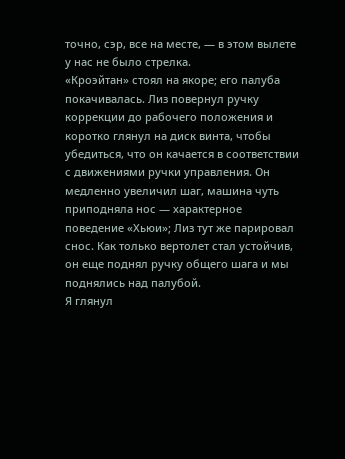точно, сэр, все на месте, — в этом вылете у нас не было стрелка.
«Кроэйтан» стоял на якоре; его палуба покачивалась. Лиз повернул ручку коррекции до рабочего положения и коротко глянул на диск винта, чтобы убедиться, что он качается в соответствии с движениями ручки управления. Он медленно увеличил шаг, машина чуть приподняла нос — характерное поведение «Хьюи»; Лиз тут же парировал снос. Как только вертолет стал устойчив, он еще поднял ручку общего шага и мы поднялись над палубой.
Я глянул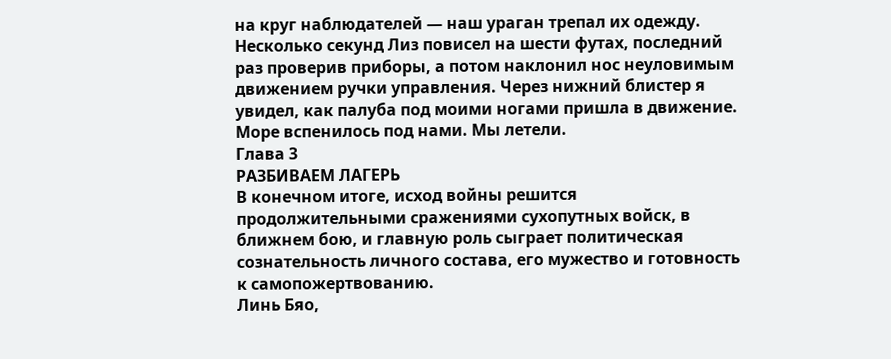на круг наблюдателей — наш ураган трепал их одежду. Несколько секунд Лиз повисел на шести футах, последний раз проверив приборы, а потом наклонил нос неуловимым движением ручки управления. Через нижний блистер я увидел, как палуба под моими ногами пришла в движение. Море вспенилось под нами. Мы летели.
Глава 3
РАЗБИВАЕМ ЛАГЕРЬ
В конечном итоге, исход войны решится продолжительными сражениями сухопутных войск, в ближнем бою, и главную роль сыграет политическая сознательность личного состава, его мужество и готовность к самопожертвованию.
Линь Бяо,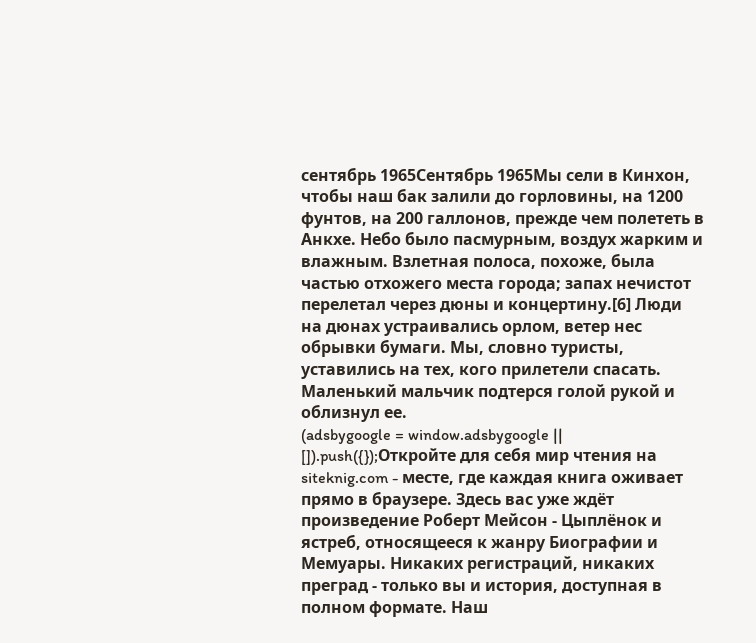сентябрь 1965Сентябрь 1965Мы сели в Кинхон, чтобы наш бак залили до горловины, на 1200 фунтов, на 200 галлонов, прежде чем полететь в Анкхе. Небо было пасмурным, воздух жарким и влажным. Взлетная полоса, похоже, была частью отхожего места города; запах нечистот перелетал через дюны и концертину.[6] Люди на дюнах устраивались орлом, ветер нес обрывки бумаги. Мы, словно туристы, уставились на тех, кого прилетели спасать. Маленький мальчик подтерся голой рукой и облизнул ее.
(adsbygoogle = window.adsbygoogle || []).push({});Откройте для себя мир чтения на siteknig.com - месте, где каждая книга оживает прямо в браузере. Здесь вас уже ждёт произведение Роберт Мейсон - Цыплёнок и ястреб, относящееся к жанру Биографии и Мемуары. Никаких регистраций, никаких преград - только вы и история, доступная в полном формате. Наш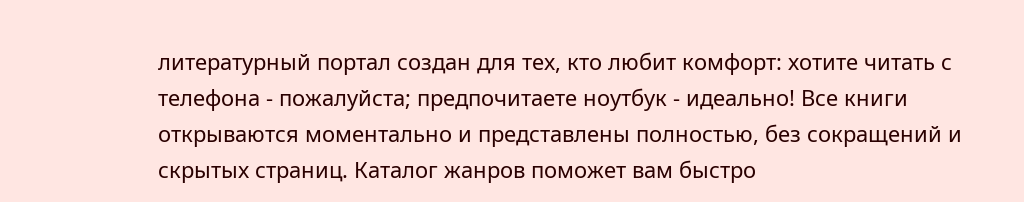литературный портал создан для тех, кто любит комфорт: хотите читать с телефона - пожалуйста; предпочитаете ноутбук - идеально! Все книги открываются моментально и представлены полностью, без сокращений и скрытых страниц. Каталог жанров поможет вам быстро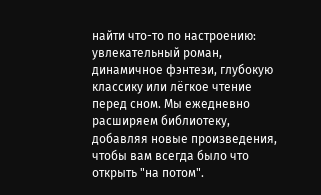найти что-то по настроению: увлекательный роман, динамичное фэнтези, глубокую классику или лёгкое чтение перед сном. Мы ежедневно расширяем библиотеку, добавляя новые произведения, чтобы вам всегда было что открыть "на потом".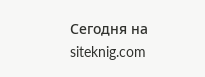Сегодня на siteknig.com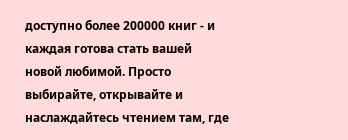доступно более 200000 книг - и каждая готова стать вашей новой любимой. Просто выбирайте, открывайте и наслаждайтесь чтением там, где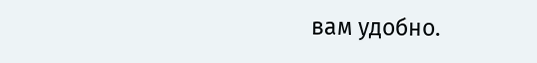вам удобно.